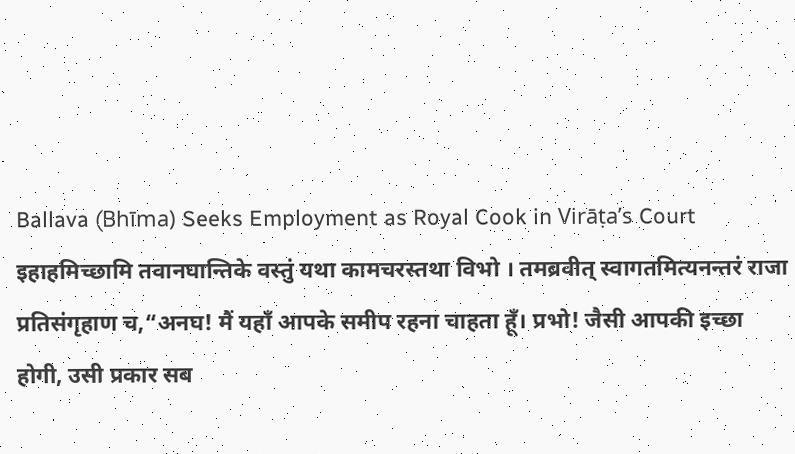Ballava (Bhīma) Seeks Employment as Royal Cook in Virāṭa’s Court
इहाहमिच्छामि तवानघान्तिके वस्तुं यथा कामचरस्तथा विभो । तमब्रवीत् स्वागतमित्यनन्तरं राजा प्रतिसंगृहाण च,“अनघ! मैं यहाँ आपके समीप रहना चाहता हूँ। प्रभो! जैसी आपकी इच्छा होगी, उसी प्रकार सब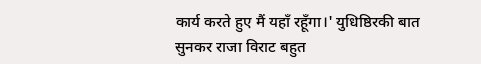कार्य करते हुए मैं यहाँ रहूँगा।' युधिष्ठिरकी बात सुनकर राजा विराट बहुत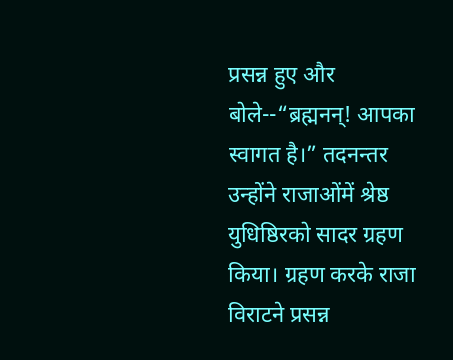प्रसन्न हुए और बोले--“ब्रह्मनन्! आपका स्वागत है।” तदनन्तर उन्होंने राजाओंमें श्रेष्ठ युधिष्ठिरको सादर ग्रहण किया। ग्रहण करके राजा विराटने प्रसन्न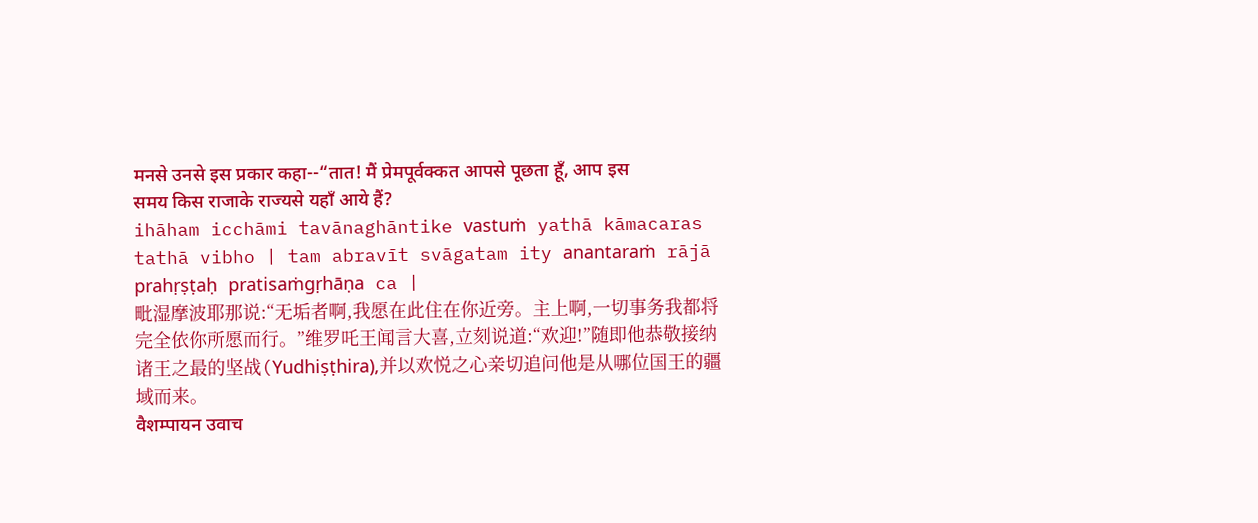मनसे उनसे इस प्रकार कहा--“तात! मैं प्रेमपूर्वक्कत आपसे पूछता हूँ, आप इस समय किस राजाके राज्यसे यहाँ आये हैं?
ihāham icchāmi tavānaghāntike vastuṁ yathā kāmacaras tathā vibho | tam abravīt svāgatam ity anantaraṁ rājā prahṛṣṭaḥ pratisaṁgṛhāṇa ca |
毗湿摩波耶那说:“无垢者啊,我愿在此住在你近旁。主上啊,一切事务我都将完全依你所愿而行。”维罗吒王闻言大喜,立刻说道:“欢迎!”随即他恭敬接纳诸王之最的坚战(Yudhiṣṭhira),并以欢悦之心亲切追问他是从哪位国王的疆域而来。
वैशम्पायन उवाच